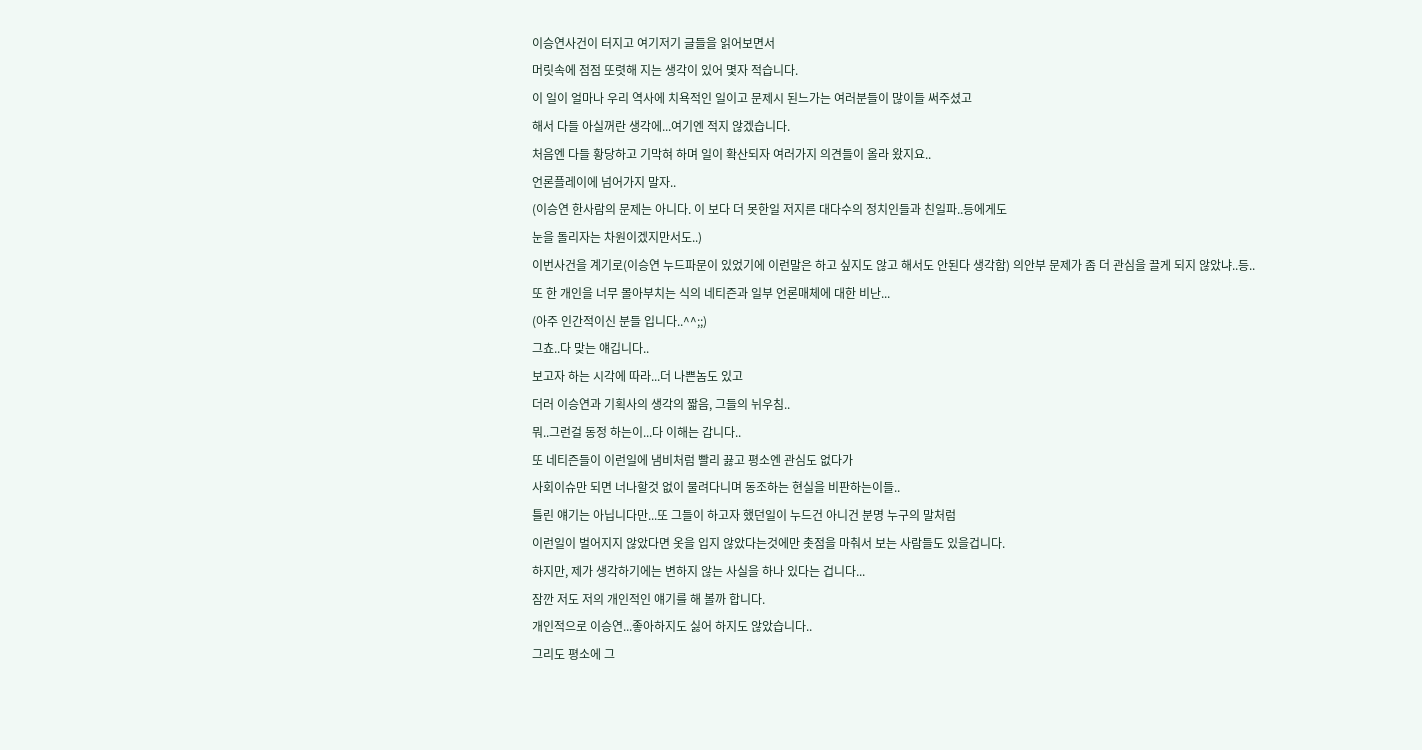이승연사건이 터지고 여기저기 글들을 읽어보면서
머릿속에 점점 또렷해 지는 생각이 있어 몇자 적습니다.
이 일이 얼마나 우리 역사에 치욕적인 일이고 문제시 된느가는 여러분들이 많이들 써주셨고
해서 다들 아실꺼란 생각에...여기엔 적지 않겠습니다.
처음엔 다들 황당하고 기막혀 하며 일이 확산되자 여러가지 의견들이 올라 왔지요..
언론플레이에 넘어가지 말자..
(이승연 한사람의 문제는 아니다. 이 보다 더 못한일 저지른 대다수의 정치인들과 친일파..등에게도
눈을 돌리자는 차원이겠지만서도..)
이번사건을 계기로(이승연 누드파문이 있었기에 이런말은 하고 싶지도 않고 해서도 안된다 생각함) 의안부 문제가 좀 더 관심을 끌게 되지 않았냐..등..
또 한 개인을 너무 몰아부치는 식의 네티즌과 일부 언론매체에 대한 비난...
(아주 인간적이신 분들 입니다..^^;;)
그쵸..다 맞는 얘깁니다..
보고자 하는 시각에 따라...더 나쁜놈도 있고
더러 이승연과 기획사의 생각의 짧음, 그들의 뉘우침..
뭐..그런걸 동정 하는이...다 이해는 갑니다..
또 네티즌들이 이런일에 냄비처럼 빨리 끓고 평소엔 관심도 없다가
사회이슈만 되면 너나할것 없이 물려다니며 동조하는 현실을 비판하는이들..
틀린 얘기는 아닙니다만...또 그들이 하고자 했던일이 누드건 아니건 분명 누구의 말처럼
이런일이 벌어지지 않았다면 옷을 입지 않았다는것에만 촛점을 마춰서 보는 사람들도 있을겁니다.
하지만, 제가 생각하기에는 변하지 않는 사실을 하나 있다는 겁니다...
잠깐 저도 저의 개인적인 얘기를 해 볼까 합니다.
개인적으로 이승연...좋아하지도 싫어 하지도 않았습니다..
그리도 평소에 그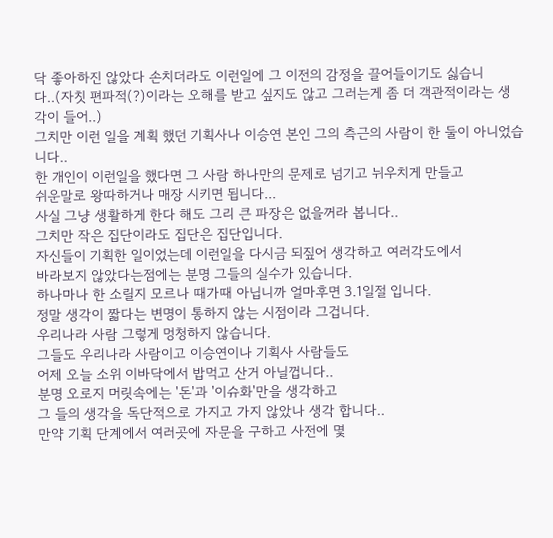닥 좋아하진 않았다 손치더라도 이런일에 그 이전의 감정을 끌어들이기도 싫습니다..(자칫 편파적(?)이라는 오해를 받고 싶지도 않고 그러는게 좀 더 객관적이라는 생각이 들어..)
그치만 이런 일을 계획 했던 기획사나 이승연 본인 그의 측근의 사람이 한 둘이 아니었습니다..
한 개인이 이런일을 했다면 그 사람 하나만의 문제로 넘기고 뉘우치게 만들고
쉬운말로 왕따하거나 매장 시키면 됩니다...
사실 그냥 생활하게 한다 해도 그리 큰 파장은 없을꺼라 봅니다..
그치만 작은 집단이라도 집단은 집단입니다.
자신들이 기획한 일이었는데 이런일을 다시금 되짚어 생각하고 여러각도에서
바라보지 않았다는점에는 분명 그들의 실수가 있습니다.
하나마나 한 소릴지 모르나 때가때 아닙니까 얼마후면 3.1일절 입니다.
정말 생각이 짧다는 변명이 통하지 않는 시점이라 그겁니다.
우리나라 사람 그렇게 멍청하지 않습니다.
그들도 우리나라 사람이고 이승연이나 기획사 사람들도
어제 오늘 소위 이바닥에서 밥먹고 산거 아닐껍니다..
분명 오로지 머릿속에는 '돈'과 '이슈화'만을 생각하고
그 들의 생각을 독단적으로 가지고 가지 않았나 생각 합니다..
만약 기획 단계에서 여러곳에 자문을 구하고 사전에 몇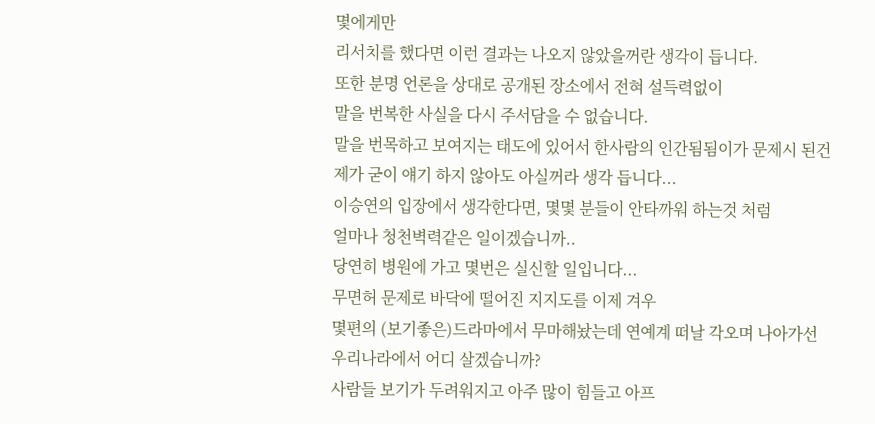몇에게만
리서치를 했다면 이런 결과는 나오지 않았을꺼란 생각이 듭니다.
또한 분명 언론을 상대로 공개된 장소에서 전혀 설득력없이
말을 번복한 사실을 다시 주서담을 수 없습니다.
말을 번목하고 보여지는 태도에 있어서 한사람의 인간됨됨이가 문제시 된건
제가 굳이 얘기 하지 않아도 아실꺼라 생각 듭니다...
이승연의 입장에서 생각한다면, 몇몇 분들이 안타까워 하는것 처럼
얼마나 청천벽력같은 일이겠습니까..
당연히 병원에 가고 몇번은 실신할 일입니다...
무면허 문제로 바닥에 떨어진 지지도를 이제 겨우
몇편의 (보기좋은)드라마에서 무마해놨는데 연예계 떠날 각오며 나아가선
우리나라에서 어디 살겠습니까?
사람들 보기가 두려워지고 아주 많이 힘들고 아프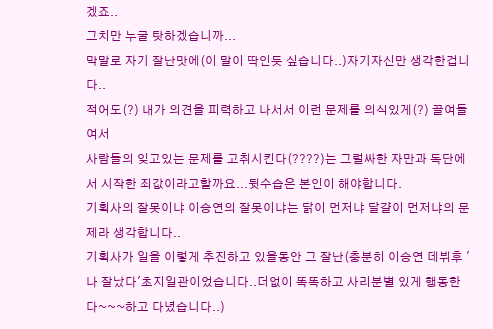겠죠..
그치만 누굴 탓하겠습니까...
막말로 자기 잘난맛에(이 말이 딱인듯 싶습니다..)자기자신만 생각한겁니다..
적어도(?) 내가 의견을 피력하고 나서서 이런 문제를 의식있게(?) 끌여들여서
사람들의 잊고있는 문제를 고취시킨다(????)는 그럴싸한 자만과 독단에서 시작한 죄값이라고할까요...뒷수습은 본인이 해야합니다.
기획사의 잘못이냐 이승연의 잘못이냐는 닭이 먼저냐 달걀이 먼저냐의 문제라 생각합니다..
기획사가 일을 이렇게 추진하고 있을동안 그 잘난(충분히 이승연 데뷔후 '나 잘났다'초지일관이었습니다..더없이 똑똑하고 사리분별 있게 행동한다~~~하고 다녔습니다..)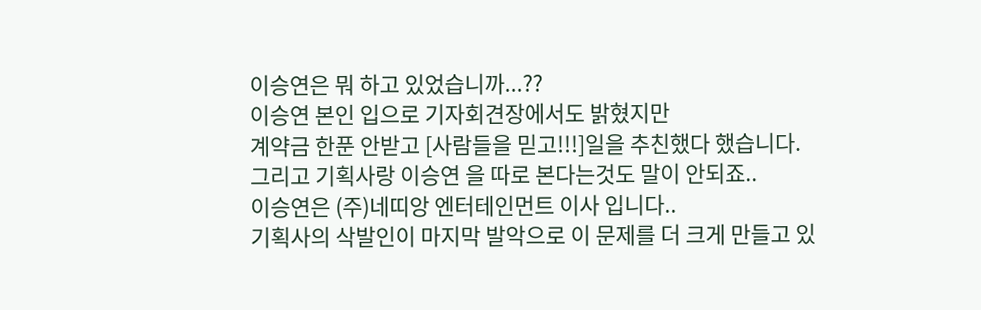이승연은 뭐 하고 있었습니까...??
이승연 본인 입으로 기자회견장에서도 밝혔지만
계약금 한푼 안받고 [사람들을 믿고!!!]일을 추친했다 했습니다.
그리고 기획사랑 이승연 을 따로 본다는것도 말이 안되죠..
이승연은 (주)네띠앙 엔터테인먼트 이사 입니다..
기획사의 삭발인이 마지막 발악으로 이 문제를 더 크게 만들고 있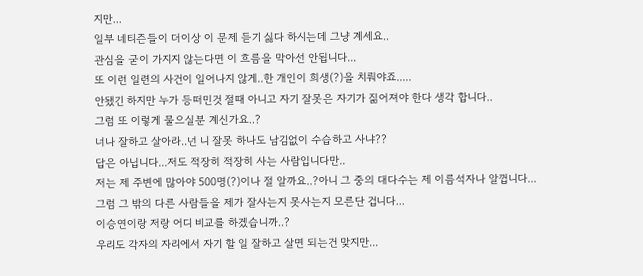지만...
일부 네티즌들이 더이상 이 문제 듣기 싫다 하시는데 그냥 계세요..
관심을 굳이 가지지 않는다면 이 흐름을 막아선 안됩니다...
또 이런 일련의 사건이 일어나지 않게..한 개인이 희생(?)을 치뤄야죠.....
안됐긴 하지만 누가 등떠민것 절때 아니고 자기 잘못은 자기가 짊어져야 한다 생각 합니다..
그럼 또 이렇게 물으실분 계신가요..?
너나 잘하고 살아라..넌 니 잘못 하나도 남김없이 수습하고 사냐??
답은 아닙니다...저도 적장히 적장히 사는 사람입니다만..
저는 제 주변에 많아야 500명(?)이나 절 알까요..?아니 그 중의 대다수는 제 이름석자나 알껍니다...
그럼 그 밖의 다른 사람들을 제가 잘사는지 못사는지 모른단 겁니다...
이승연이랑 저랑 어디 비교를 하겠습니까..?
우리도 각자의 자리에서 자기 할 일 잘하고 살면 되는건 맞지만...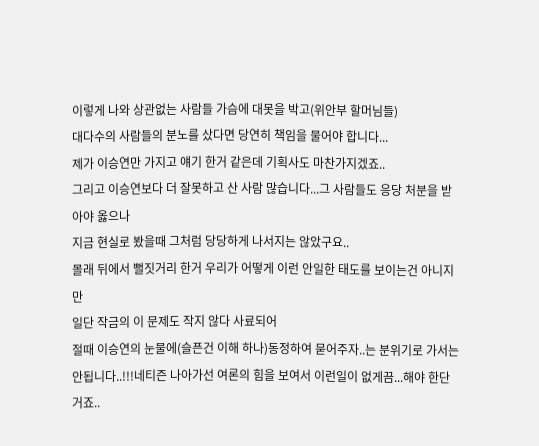이렇게 나와 상관없는 사람들 가슴에 대못을 박고(위안부 할머님들)
대다수의 사람들의 분노를 샀다면 당연히 책임을 물어야 합니다...
제가 이승연만 가지고 얘기 한거 같은데 기획사도 마찬가지겠죠..
그리고 이승연보다 더 잘못하고 산 사람 많습니다...그 사람들도 응당 처분을 받아야 옳으나
지금 현실로 봤을때 그처럼 당당하게 나서지는 않았구요..
몰래 뒤에서 뻘짓거리 한거 우리가 어떻게 이런 안일한 태도를 보이는건 아니지만
일단 작금의 이 문제도 작지 않다 사료되어
절때 이승연의 눈물에(슬픈건 이해 하나)동정하여 묻어주자..는 분위기로 가서는 안됩니다..!!!네티즌 나아가선 여론의 힘을 보여서 이런일이 없게끔...해야 한단 거죠..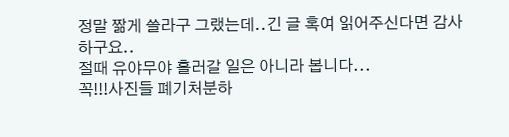정말 짦게 쓸라구 그랬는데..긴 글 혹여 읽어주신다면 감사하구요..
절때 유야무야 흘러갈 일은 아니라 봅니다...
꼭!!!사진들 폐기처분하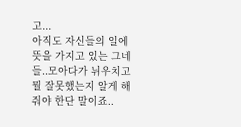고...
아직도 자신들의 일에 뜻을 가지고 있는 그네들..모아다가 뉘우치고
뭘 잘못했는지 알게 해줘야 한단 말이죠..